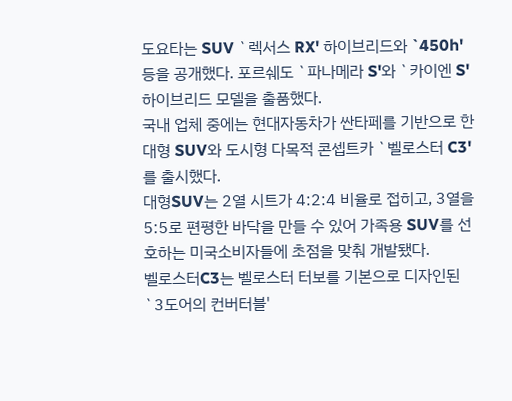도요타는 SUV `렉서스 RX' 하이브리드와 `450h' 등을 공개했다. 포르쉐도 `파나메라 S'와 `카이엔 S' 하이브리드 모델을 출품했다.
국내 업체 중에는 현대자동차가 싼타페를 기반으로 한 대형 SUV와 도시형 다목적 콘셉트카 `벨로스터 C3'를 출시했다.
대형SUV는 2열 시트가 4:2:4 비율로 접히고, 3열을 5:5로 편평한 바닥을 만들 수 있어 가족용 SUV를 선호하는 미국소비자들에 초점을 맞춰 개발됐다.
벨로스터C3는 벨로스터 터보를 기본으로 디자인된 `3도어의 컨버터블'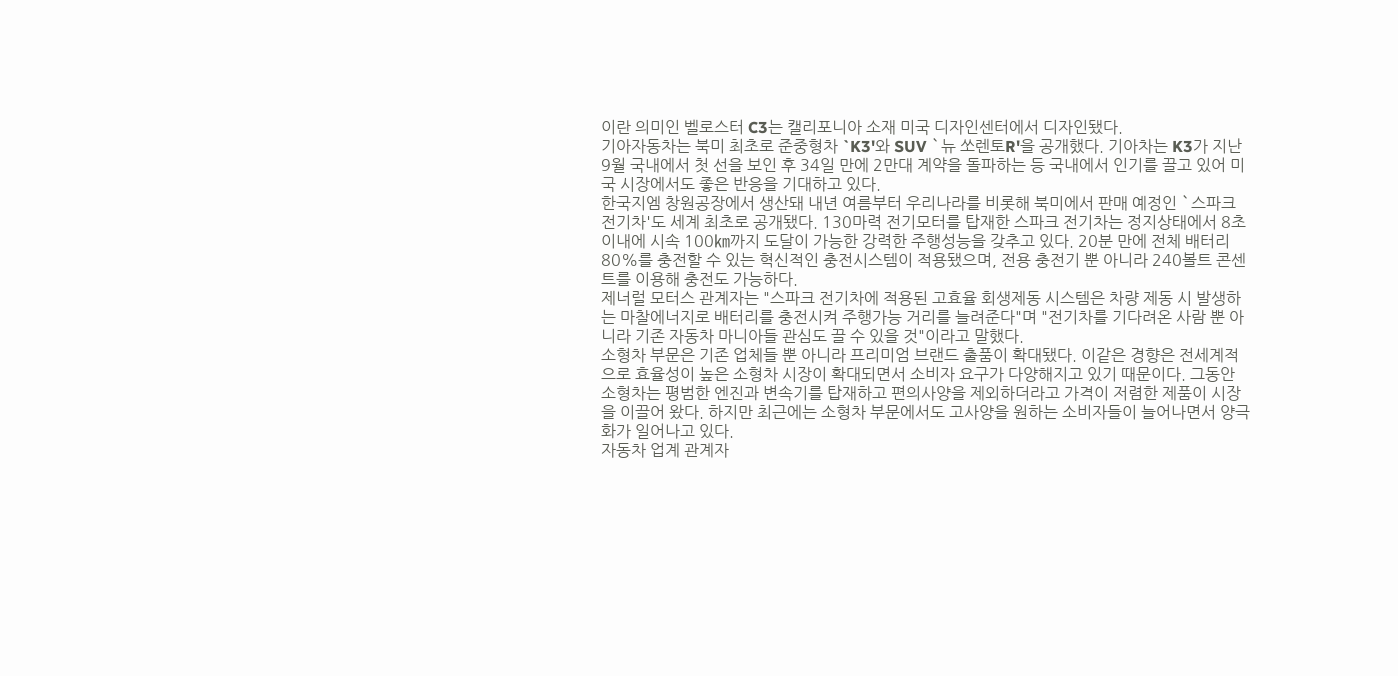이란 의미인 벨로스터 C3는 캘리포니아 소재 미국 디자인센터에서 디자인됐다.
기아자동차는 북미 최초로 준중형차 `K3'와 SUV `뉴 쏘렌토R'을 공개했다. 기아차는 K3가 지난 9월 국내에서 첫 선을 보인 후 34일 만에 2만대 계약을 돌파하는 등 국내에서 인기를 끌고 있어 미국 시장에서도 좋은 반응을 기대하고 있다.
한국지엠 창원공장에서 생산돼 내년 여름부터 우리나라를 비롯해 북미에서 판매 예정인 `스파크 전기차'도 세계 최초로 공개됐다. 130마력 전기모터를 탑재한 스파크 전기차는 정지상태에서 8초 이내에 시속 100㎞까지 도달이 가능한 강력한 주행성능을 갖추고 있다. 20분 만에 전체 배터리 80%를 충전할 수 있는 혁신적인 충전시스템이 적용됐으며, 전용 충전기 뿐 아니라 240볼트 콘센트를 이용해 충전도 가능하다.
제너럴 모터스 관계자는 "스파크 전기차에 적용된 고효율 회생제동 시스템은 차량 제동 시 발생하는 마찰에너지로 배터리를 충전시켜 주행가능 거리를 늘려준다"며 "전기차를 기다려온 사람 뿐 아니라 기존 자동차 마니아들 관심도 끌 수 있을 것"이라고 말했다.
소형차 부문은 기존 업체들 뿐 아니라 프리미엄 브랜드 출품이 확대됐다. 이같은 경향은 전세계적으로 효율성이 높은 소형차 시장이 확대되면서 소비자 요구가 다양해지고 있기 때문이다. 그동안 소형차는 평범한 엔진과 변속기를 탑재하고 편의사양을 제외하더라고 가격이 저렴한 제품이 시장을 이끌어 왔다. 하지만 최근에는 소형차 부문에서도 고사양을 원하는 소비자들이 늘어나면서 양극화가 일어나고 있다.
자동차 업계 관계자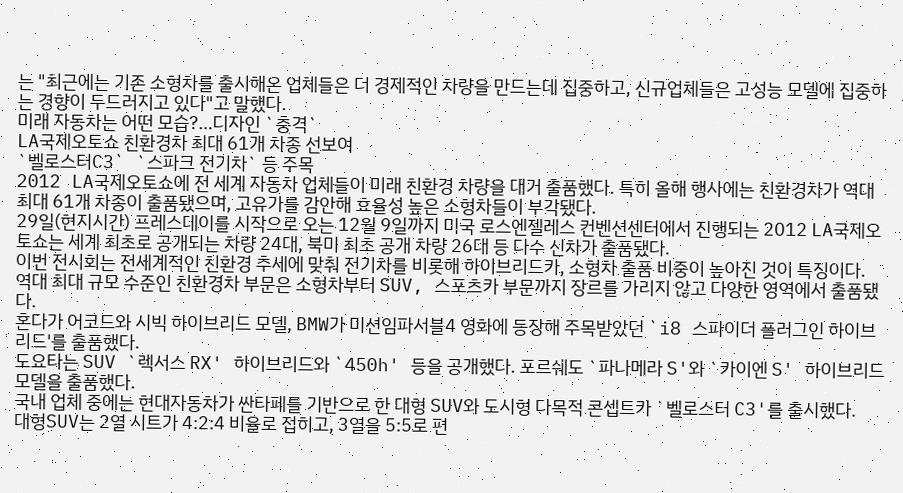는 "최근에는 기존 소형차를 출시해온 업체들은 더 경제적인 차량을 만드는데 집중하고, 신규업체들은 고성능 모델에 집중하는 경향이 두드러지고 있다"고 말했다.
미래 자동차는 어떤 모습?…디자인 `충격`
LA국제오토쇼 친환경차 최대 61개 차종 선보여
`벨로스터C3` `스파크 전기차` 등 주목
2012 LA국제오토쇼에 전 세계 자동차 업체들이 미래 친환경 차량을 대거 출품했다. 특히 올해 행사에는 친환경차가 역대 최대 61개 차종이 출품됐으며, 고유가를 감안해 효율성 높은 소형차들이 부각됐다.
29일(현지시간) 프레스데이를 시작으로 오는 12월 9일까지 미국 로스엔젤레스 컨벤션센터에서 진행되는 2012 LA국제오토쇼는 세계 최초로 공개되는 차량 24대, 북미 최초 공개 차량 26대 등 다수 신차가 출품됐다.
이번 전시회는 전세계적인 친환경 추세에 맞춰 전기차를 비롯해 하이브리드카, 소형차 출품 비중이 높아진 것이 특징이다.
역대 최대 규모 수준인 친환경차 부문은 소형차부터 SUV, 스포츠카 부문까지 장르를 가리지 않고 다양한 영역에서 출품됐다.
혼다가 어코드와 시빅 하이브리드 모델, BMW가 미션임파서블4 영화에 등장해 주목받았던 `i8 스파이더 플러그인 하이브리드'를 출품했다.
도요타는 SUV `렉서스 RX' 하이브리드와 `450h' 등을 공개했다. 포르쉐도 `파나메라 S'와 `카이엔 S' 하이브리드 모델을 출품했다.
국내 업체 중에는 현대자동차가 싼타페를 기반으로 한 대형 SUV와 도시형 다목적 콘셉트카 `벨로스터 C3'를 출시했다.
대형SUV는 2열 시트가 4:2:4 비율로 접히고, 3열을 5:5로 편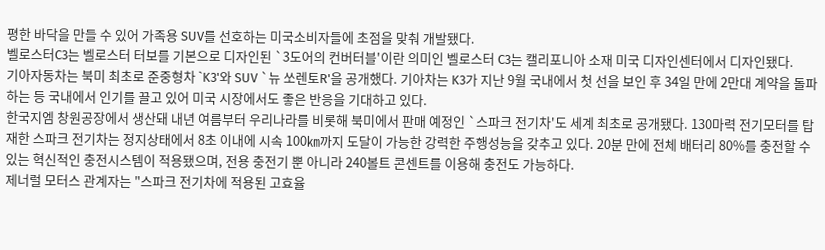평한 바닥을 만들 수 있어 가족용 SUV를 선호하는 미국소비자들에 초점을 맞춰 개발됐다.
벨로스터C3는 벨로스터 터보를 기본으로 디자인된 `3도어의 컨버터블'이란 의미인 벨로스터 C3는 캘리포니아 소재 미국 디자인센터에서 디자인됐다.
기아자동차는 북미 최초로 준중형차 `K3'와 SUV `뉴 쏘렌토R'을 공개했다. 기아차는 K3가 지난 9월 국내에서 첫 선을 보인 후 34일 만에 2만대 계약을 돌파하는 등 국내에서 인기를 끌고 있어 미국 시장에서도 좋은 반응을 기대하고 있다.
한국지엠 창원공장에서 생산돼 내년 여름부터 우리나라를 비롯해 북미에서 판매 예정인 `스파크 전기차'도 세계 최초로 공개됐다. 130마력 전기모터를 탑재한 스파크 전기차는 정지상태에서 8초 이내에 시속 100㎞까지 도달이 가능한 강력한 주행성능을 갖추고 있다. 20분 만에 전체 배터리 80%를 충전할 수 있는 혁신적인 충전시스템이 적용됐으며, 전용 충전기 뿐 아니라 240볼트 콘센트를 이용해 충전도 가능하다.
제너럴 모터스 관계자는 "스파크 전기차에 적용된 고효율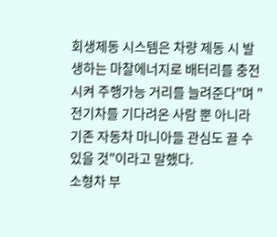회생제동 시스템은 차량 제동 시 발생하는 마찰에너지로 배터리를 충전시켜 주행가능 거리를 늘려준다"며 "전기차를 기다려온 사람 뿐 아니라 기존 자동차 마니아들 관심도 끌 수 있을 것"이라고 말했다.
소형차 부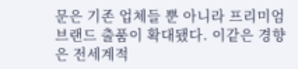문은 기존 업체들 뿐 아니라 프리미엄 브랜드 출품이 확대됐다. 이같은 경향은 전세계적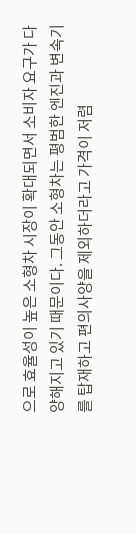으로 효율성이 높은 소형차 시장이 확대되면서 소비자 요구가 다양해지고 있기 때문이다. 그동안 소형차는 평범한 엔진과 변속기를 탑재하고 편의사양을 제외하더라고 가격이 저렴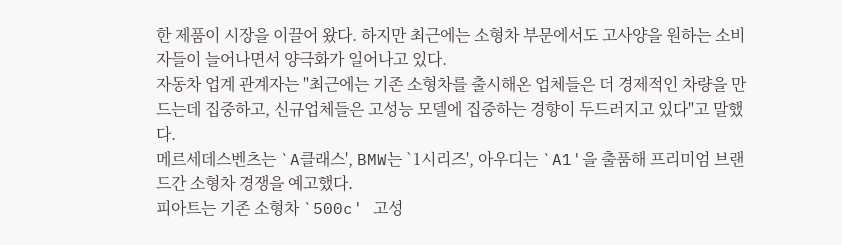한 제품이 시장을 이끌어 왔다. 하지만 최근에는 소형차 부문에서도 고사양을 원하는 소비자들이 늘어나면서 양극화가 일어나고 있다.
자동차 업계 관계자는 "최근에는 기존 소형차를 출시해온 업체들은 더 경제적인 차량을 만드는데 집중하고, 신규업체들은 고성능 모델에 집중하는 경향이 두드러지고 있다"고 말했다.
메르세데스벤츠는 `A클래스', BMW는 `1시리즈', 아우디는 `A1'을 출품해 프리미엄 브랜드간 소형차 경쟁을 예고했다.
피아트는 기존 소형차 `500c' 고성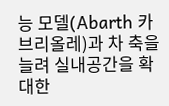능 모델(Abarth 카브리올레)과 차 축을 늘려 실내공간을 확대한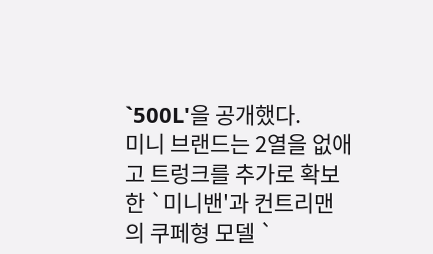`500L'을 공개했다.
미니 브랜드는 2열을 없애고 트렁크를 추가로 확보한 `미니밴'과 컨트리맨의 쿠페형 모델 `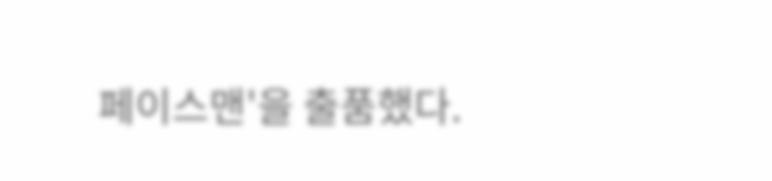페이스맨'을 출품했다.